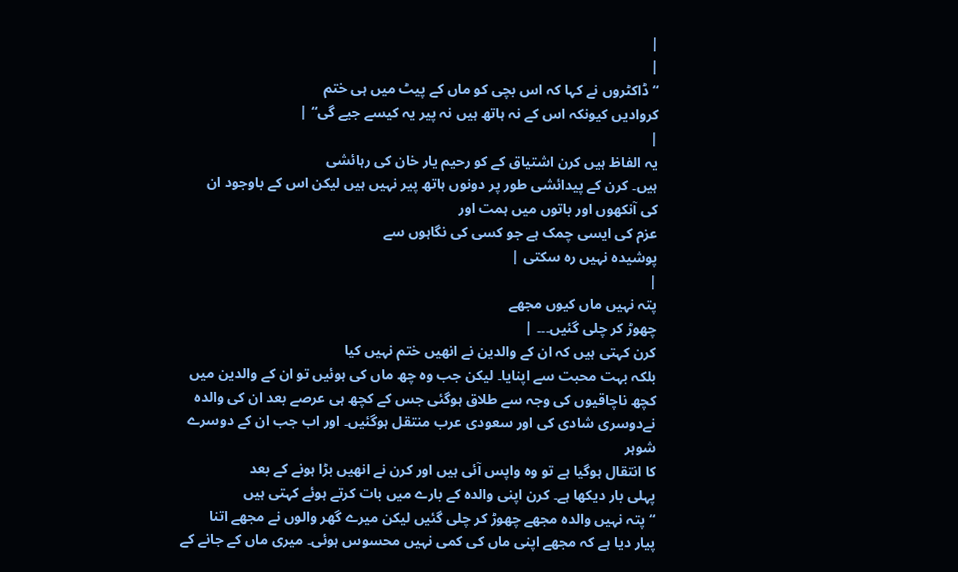|
|
“ڈاکٹروں نے کہا کہ اس بچی کو ماں کے پیٹ میں ہی ختم
کروادیں کیونکہ اس کے نہ ہاتھ ہیں نہ پیر یہ کیسے جیے گی“ |
|
یہ الفاظ ہیں کرن اشتیاق کے کو رحیم یار خان کی رہائشی
ہیں۔ کرن کے پیدائشی طور پر دونوں ہاتھ پیر نہیں ہیں لیکن اس کے باوجود ان
کی آنکھوں اور باتوں میں ہمت اور
عزم کی ایسی چمک ہے جو کسی کی نگاہوں سے
پوشیدہ نہیں رہ سکتی |
|
پتہ نہیں ماں کیوں مجھے
چھوڑ کر چلی گئیں۔۔۔ |
کرن کہتی ہیں کہ ان کے والدین نے انھیں ختم نہیں کیا
بلکہ بہت محبت سے اپنایا۔ لیکن جب وہ چھ ماں کی ہوئیں تو ان کے والدین میں
کچھ ناچاقیوں کی وجہ سے طلاق ہوگئی جس کے کچھ ہی عرصے بعد ان کی والدہ
نےدوسری شادی کی اور سعودی عرب منتقل ہوگئیں۔ اور اب جب ان کے دوسرے شوہر
کا انتقال ہوگیا ہے تو وہ واپس آئی ہیں اور کرن نے انھیں بڑا ہونے کے بعد
پہلی بار دیکھا ہے۔ کرن اپنی والدہ کے بارے میں بات کرتے ہوئے کہتی ہیں
“پتہ نہیں والدہ مجھے چھوڑ کر چلی گئیں لیکن میرے گھر والوں نے مجھے اتنا
پیار دیا ہے کہ مجھے اپنی ماں کی کمی نہیں محسوس ہوئی۔ میری ماں کے جانے کے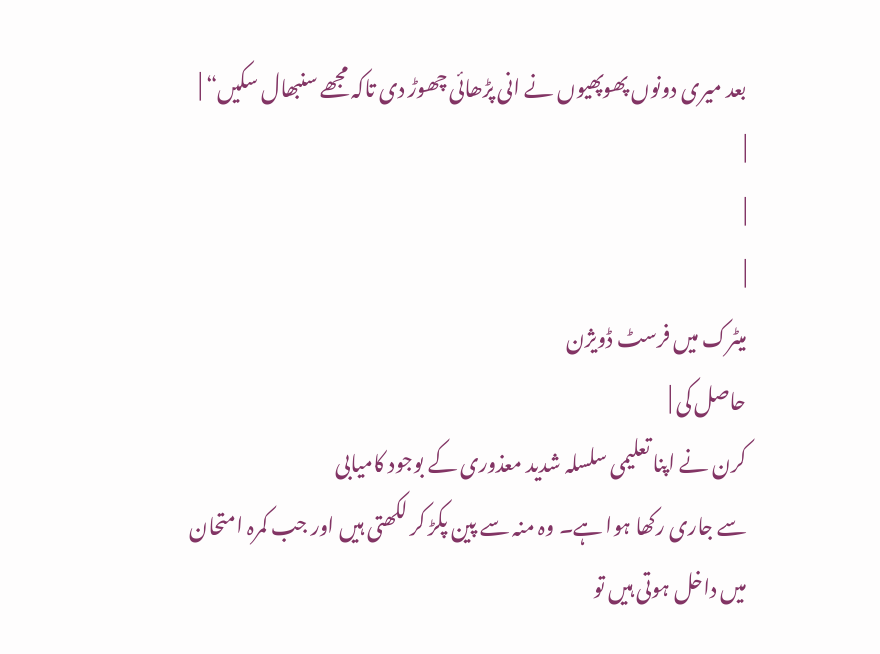بعد میری دونوں پھوپھیوں نے انی پڑھائی چھوڑ دی تاکہ مجھے سنبھال سکیں“ |
|
|
|
میٹرک میں فرسٹ ڈویژن
حاصل کی |
کرن نے اپنا تعلیمی سلسلہ شدید معذوری کے بوجود کامیابی
سے جاری رکھا ہوا ہے۔ وہ منہ سے پین پکڑ کر لکھتی ہیں اور جب کمرہ امتحان
میں داخل ہوتی ہیں تو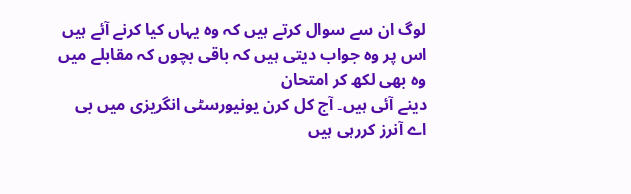لوگ ان سے سوال کرتے ہیں کہ وہ یہاں کیا کرنے آئے ہیں
اس پر وہ جواب دیتی ہیں کہ باقی بچوں کہ مقابلے میں وہ بھی لکھ کر امتحان
دینے آئی ہیں۔ آج کل کرن یونیورسٹی انگریزی میں بی اے آنرز کررہی ہیں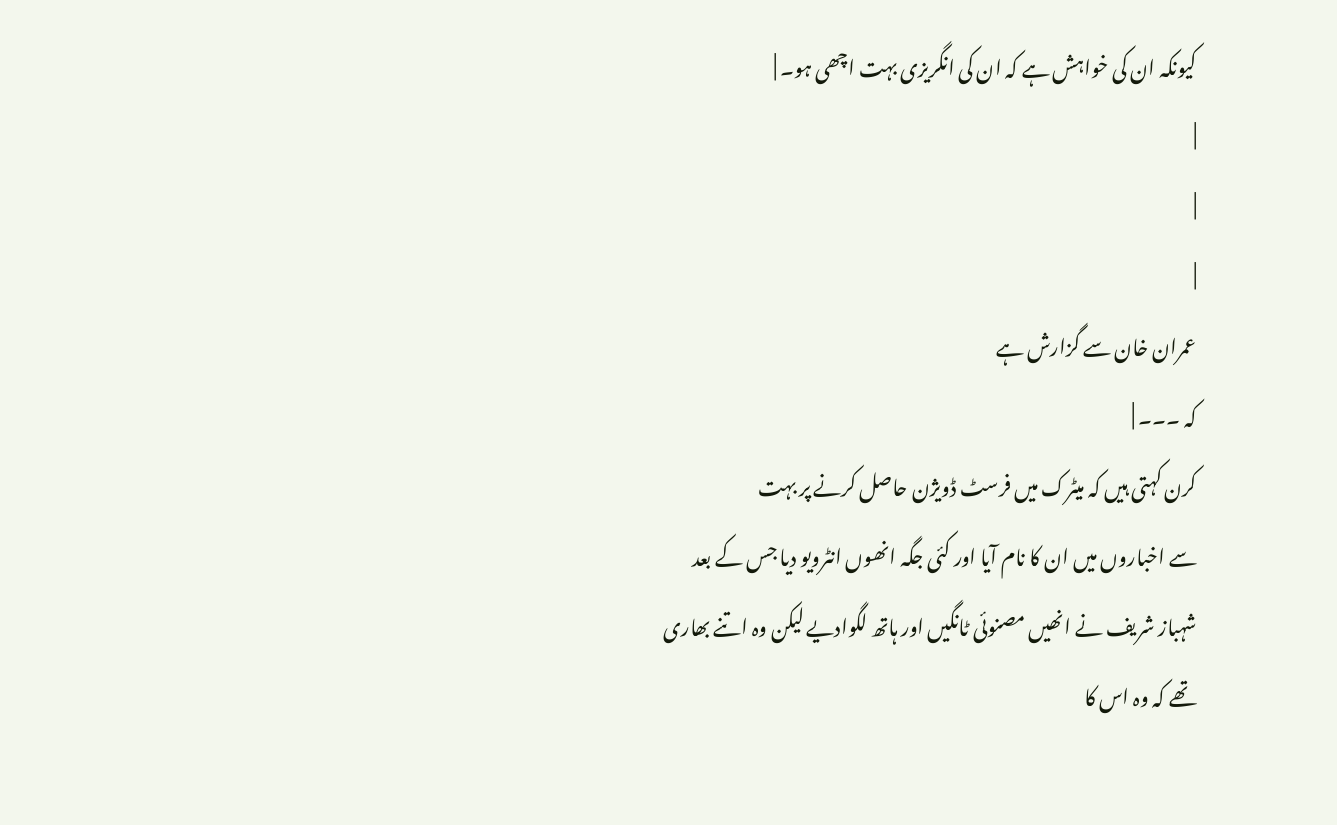کیونکہ ان کی خواہش ہے کہ ان کی انگریزی بہت اچھی ہو۔ |
|
|
|
عمران خان سے گزارش ہے
کہ ۔۔۔ |
کرن کہتی ہیں کہ میٹرک میں فرسٹ ڈویژن حاصل کرنے پر بہت
سے اخباروں میں ان کا نام آیا اور کئی جگہ انھوں انٹرویو دیا جس کے بعد
شہباز شریف نے انھیں مصنوئی ٹانگیں اور ہاتھ لگوادیے لیکن وہ اتنے بھاری
تھے کہ وہ اس کا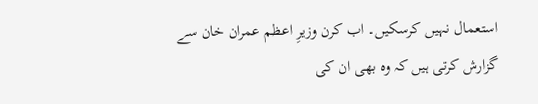استعمال نہیں کرسکیں۔ اب کرن وزیرِ اعظم عمران خان سے
گزارش کرتی ہیں کہ وہ بھی ان کی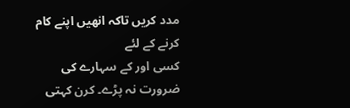مدد کریں تاکہ انھیں اپنے کام کرنے کے لئے
کسی اور کے سہارے کی ضرورت نہ پڑے۔ کرن کہتی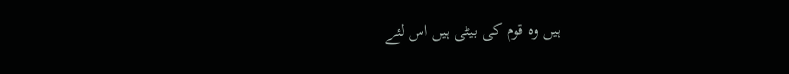ہیں وہ قوم کی بیٹی ہیں اس لئے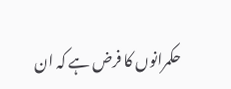حکمرانوں کا فرض ہے کہ ان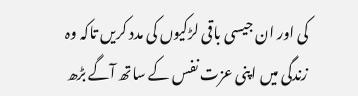کی اور ان جیسی باقی لڑکیوں کی مدد کریں تاکہ وہ
زندگی میں اپنی عزت نفس کے ساتھ آگے بڑھ